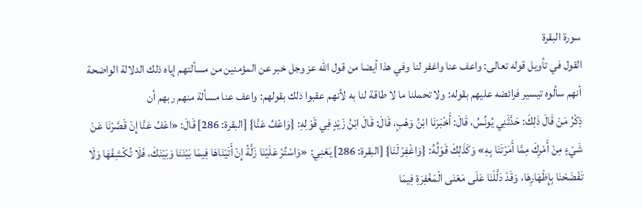سورة البقرة
القول في تأويل قوله تعالى: واعف عنا واغفر لنا وفي هذا أيضا من قول الله عز وجل خبر عن المؤمنين من مسألتهم إياه ذلك الدلالة الواضحة أنهم سألوه تيسير فرائضه عليهم بقوله: ولا تحملنا ما لا طاقة لنا به لأنهم عقبوا ذلك بقولهم: واعف عنا مسألة منهم ربهم أن
ذِكْرُ مَنْ قَالَ ذَلِكَ: حَدَّثَنِي يُونُسُ، قَالَ: أَخْبَرَنَا ابْنُ وَهْبٍ، قَالَ: قَالَ ابْنُ زَيْدٍ فِي قَوْلِهِ: {وَاعْفُ عَنَّا} [البقرة: 286] قَالَ: «اعْفُ عَنَّا إِنْ قَصَّرْنَا عَنْ شَيْءٍ مِنْ أَمْرِكَ مِمَّا أَمَرْتَنَا بِهِ» وَكَذَلِكَ قَوْلُهُ: {وَاغْفِرْ لَنَا} [البقرة: 286] يَعْنِي: «وَاسْتُرْ عَلَيْنَا زَلَّةً إِنْ أَتَيْنَاهَا فِيمَا بَيْنَنَا وَبَيْنَكَ، فَلَا تُكْشِفْهَا وَلَا تَفْضَحْنَا بِإِظْهَارِهَا، وَقَدْ دَلَّلْنَا عَلَى مَعْنَى الْمَغْفِرَةِ فِيمَا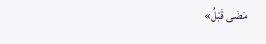مَضَى قَبْلُ»